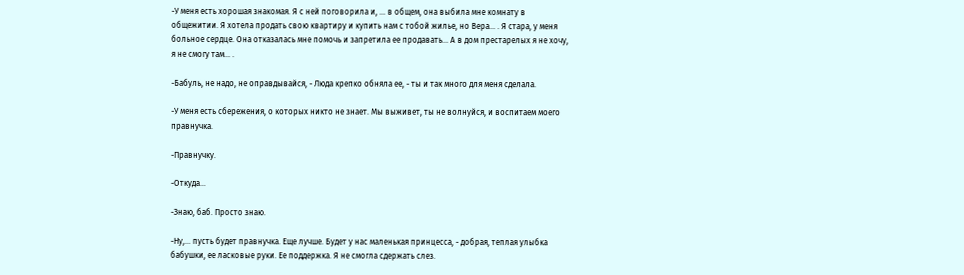-У меня есть хорошая знакомая. Я с ней поговорила и, … в общем, она выбила мне комнату в общежитии. Я хотела продать свою квартиру и купить нам с тобой жилье, но Вера… . Я стара, у меня больное сердце. Она отказалась мне помочь и запретила ее продавать... А в дом престарелых я не хочу, я не смогу там… .

-Бабуль, не надо, не оправдывайся, - Люда крепко обняла ее, - ты и так много для меня сделала.

-У меня есть сбережения, о которых никто не знает. Мы выживет, ты не волнуйся, и воспитаем моего правнучка.

-Правнучку.

-Откуда…

-Знаю, баб. Просто знаю.

-Ну,… пусть будет правнучка. Еще лучше. Будет у нас маленькая принцесса, - добрая, теплая улыбка бабушки, ее ласковые руки. Ее поддержка. Я не смогла сдержать слез.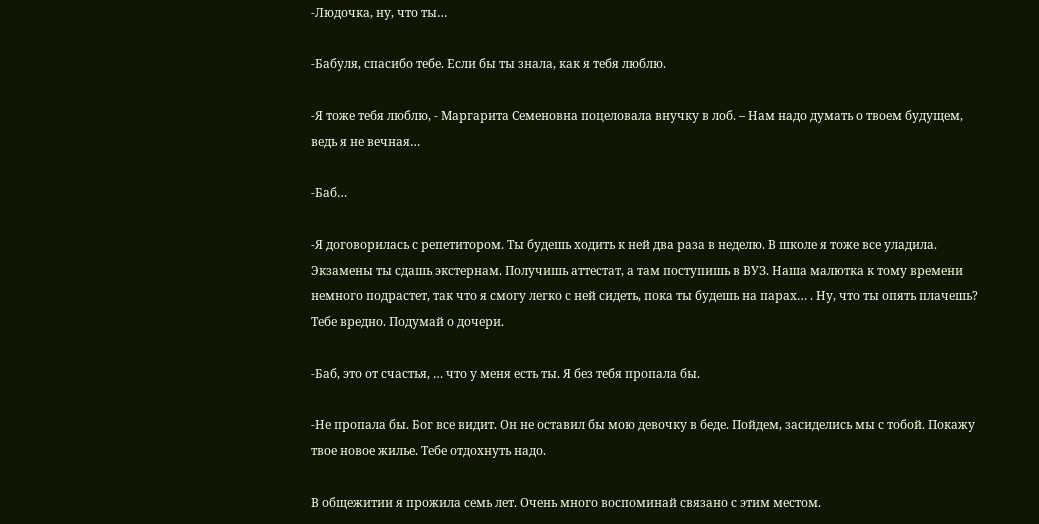-Людочка, ну, что ты…

-Бабуля, спасибо тебе. Если бы ты знала, как я тебя люблю.

-Я тоже тебя люблю, - Маргарита Семеновна поцеловала внучку в лоб. – Нам надо думать о твоем будущем, ведь я не вечная…

-Баб…

-Я договорилась с репетитором. Ты будешь ходить к ней два раза в неделю. В школе я тоже все уладила. Экзамены ты сдашь экстернам. Получишь аттестат, а там поступишь в ВУЗ. Наша малютка к тому времени немного подрастет, так что я смогу легко с ней сидеть, пока ты будешь на парах… . Ну, что ты опять плачешь? Тебе вредно. Подумай о дочери.

-Баб, это от счастья, … что у меня есть ты. Я без тебя пропала бы.

-Не пропала бы. Бог все видит. Он не оставил бы мою девочку в беде. Пойдем, засиделись мы с тобой. Покажу твое новое жилье. Тебе отдохнуть надо.

В общежитии я прожила семь лет. Очень много воспоминай связано с этим местом.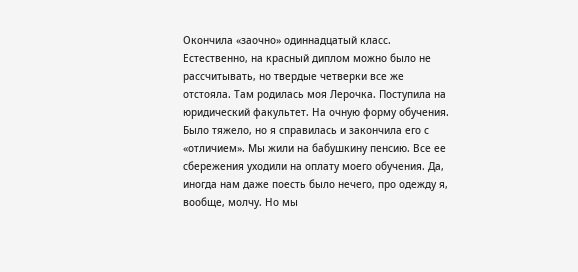Окончила «заочно» одиннадцатый класс. Естественно, на красный диплом можно было не рассчитывать, но твердые четверки все же отстояла. Там родилась моя Лерочка. Поступила на юридический факультет. На очную форму обучения. Было тяжело, но я справилась и закончила его с «отличием». Мы жили на бабушкину пенсию. Все ее сбережения уходили на оплату моего обучения. Да, иногда нам даже поесть было нечего, про одежду я, вообще, молчу. Но мы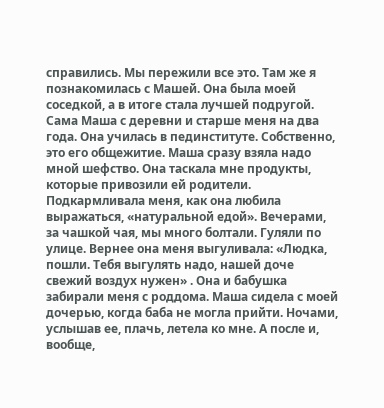справились. Мы пережили все это. Там же я познакомилась с Машей. Она была моей соседкой, а в итоге стала лучшей подругой. Сама Маша с деревни и старше меня на два года. Она училась в пединституте. Собственно, это его общежитие. Маша сразу взяла надо мной шефство. Она таскала мне продукты, которые привозили ей родители. Подкармливала меня, как она любила выражаться, «натуральной едой». Вечерами, за чашкой чая, мы много болтали. Гуляли по улице. Вернее она меня выгуливала: «Людка, пошли. Тебя выгулять надо, нашей доче свежий воздух нужен» . Она и бабушка забирали меня с роддома. Маша сидела с моей дочерью, когда баба не могла прийти. Ночами, услышав ее, плачь, летела ко мне. А после и, вообще,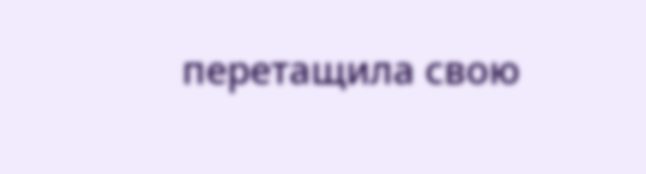перетащила свою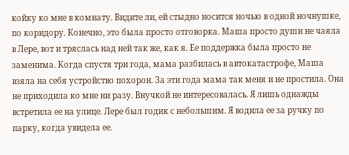койку ко мне в комнату. Видите ли, ей стыдно носится ночью в одной ночнушке, по коридору. Конечно, это была просто отговорка. Маша просто души не чаяла в Лере, вот и тряслась над ней так же, как я. Ее поддержка была просто не заменима. Когда спустя три года, мама разбилась в автокатастрофе, Маша взяла на себя устройство похорон. За эти года мама так меня и не простила. Она не приходила ко мне ни разу. Внучкой не интересовалась. Я лишь однажды встретила ее на улице. Лере был годик с небольшим. Я водила ее за ручку по парку, когда увидела ее.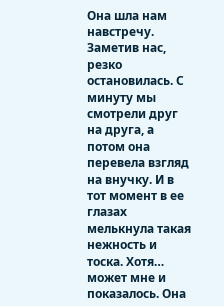Она шла нам навстречу. Заметив нас, резко остановилась. С минуту мы смотрели друг на друга, а потом она перевела взгляд на внучку. И в тот момент в ее глазах мелькнула такая нежность и тоска. Хотя… может мне и показалось. Она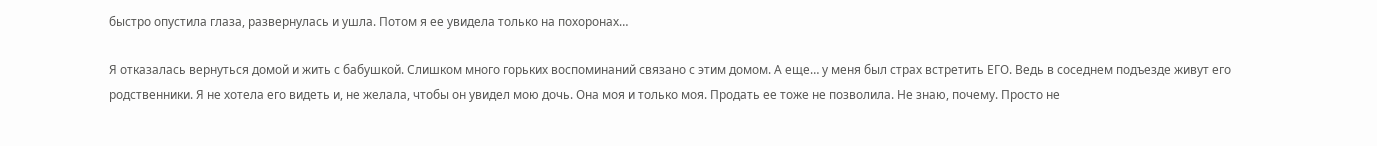быстро опустила глаза, развернулась и ушла. Потом я ее увидела только на похоронах…

Я отказалась вернуться домой и жить с бабушкой. Слишком много горьких воспоминаний связано с этим домом. А еще… у меня был страх встретить ЕГО. Ведь в соседнем подъезде живут его родственники. Я не хотела его видеть и, не желала, чтобы он увидел мою дочь. Она моя и только моя. Продать ее тоже не позволила. Не знаю, почему. Просто не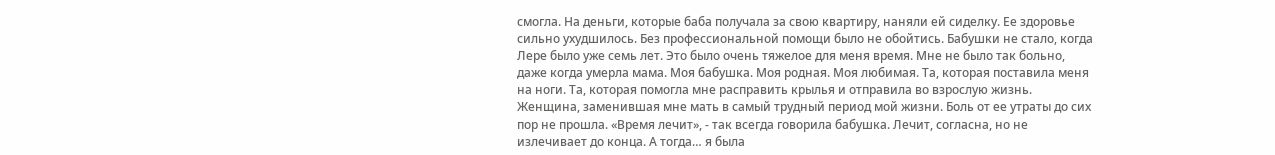смогла. На деньги, которые баба получала за свою квартиру, наняли ей сиделку. Ее здоровье сильно ухудшилось. Без профессиональной помощи было не обойтись. Бабушки не стало, когда Лере было уже семь лет. Это было очень тяжелое для меня время. Мне не было так больно, даже когда умерла мама. Моя бабушка. Моя родная. Моя любимая. Та, которая поставила меня на ноги. Та, которая помогла мне расправить крылья и отправила во взрослую жизнь. Женщина, заменившая мне мать в самый трудный период мой жизни. Боль от ее утраты до сих пор не прошла. «Время лечит», - так всегда говорила бабушка. Лечит, согласна, но не излечивает до конца. А тогда… я была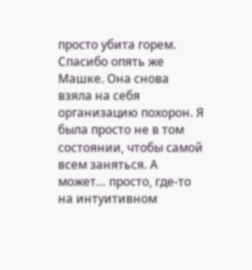просто убита горем. Спасибо опять же Машке. Она снова взяла на себя организацию похорон. Я была просто не в том состоянии, чтобы самой всем заняться. А может… просто, где-то на интуитивном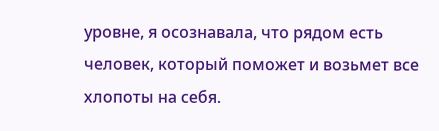уровне, я осознавала, что рядом есть человек, который поможет и возьмет все хлопоты на себя.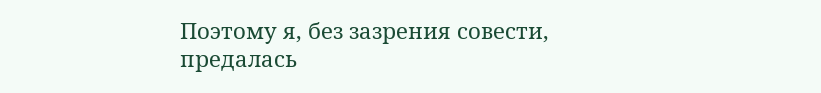Поэтому я, без зазрения совести, предалась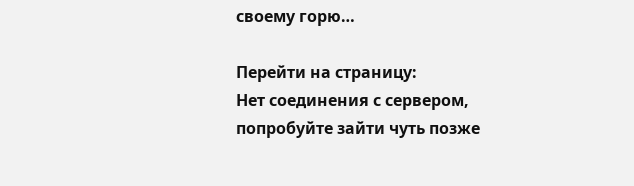своему горю…

Перейти на страницу:
Нет соединения с сервером, попробуйте зайти чуть позже